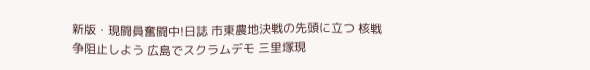新版・現闘員奮闘中!日誌 市東農地決戦の先頭に立つ 核戦争阻止しよう 広島でスクラムデモ 三里塚現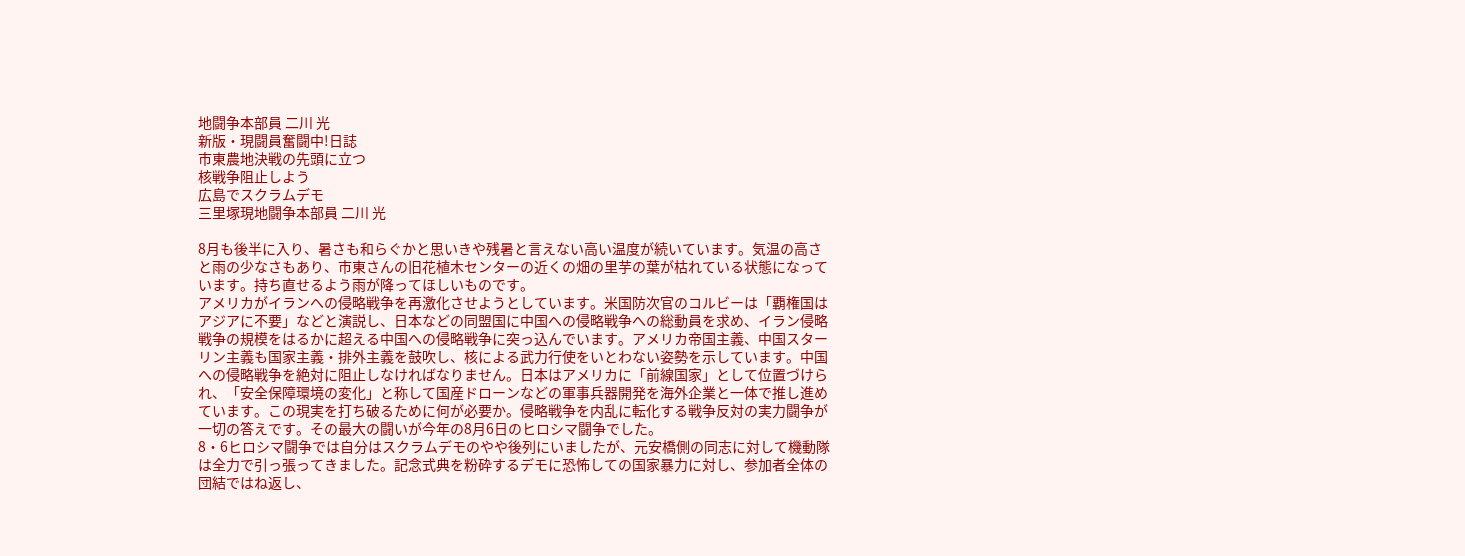地闘争本部員 二川 光
新版・現闘員奮闘中!日誌
市東農地決戦の先頭に立つ
核戦争阻止しよう
広島でスクラムデモ
三里塚現地闘争本部員 二川 光

8月も後半に入り、暑さも和らぐかと思いきや残暑と言えない高い温度が続いています。気温の高さと雨の少なさもあり、市東さんの旧花植木センターの近くの畑の里芋の葉が枯れている状態になっています。持ち直せるよう雨が降ってほしいものです。
アメリカがイランへの侵略戦争を再激化させようとしています。米国防次官のコルビーは「覇権国はアジアに不要」などと演説し、日本などの同盟国に中国への侵略戦争への総動員を求め、イラン侵略戦争の規模をはるかに超える中国への侵略戦争に突っ込んでいます。アメリカ帝国主義、中国スターリン主義も国家主義・排外主義を鼓吹し、核による武力行使をいとわない姿勢を示しています。中国への侵略戦争を絶対に阻止しなければなりません。日本はアメリカに「前線国家」として位置づけられ、「安全保障環境の変化」と称して国産ドローンなどの軍事兵器開発を海外企業と一体で推し進めています。この現実を打ち破るために何が必要か。侵略戦争を内乱に転化する戦争反対の実力闘争が一切の答えです。その最大の闘いが今年の8月6日のヒロシマ闘争でした。
8・6ヒロシマ闘争では自分はスクラムデモのやや後列にいましたが、元安橋側の同志に対して機動隊は全力で引っ張ってきました。記念式典を粉砕するデモに恐怖しての国家暴力に対し、参加者全体の団結ではね返し、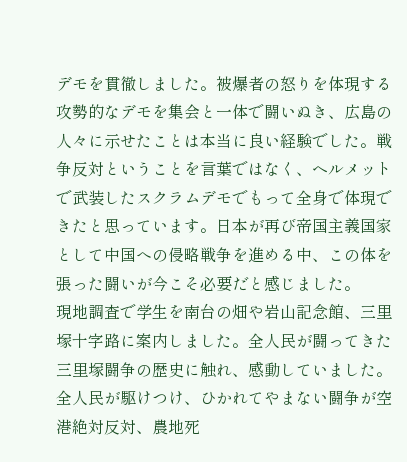デモを貫徹しました。被爆者の怒りを体現する攻勢的なデモを集会と一体で闘いぬき、広島の人々に示せたことは本当に良い経験でした。戦争反対ということを言葉ではなく、ヘルメットで武装したスクラムデモでもって全身で体現できたと思っています。日本が再び帝国主義国家として中国への侵略戦争を進める中、この体を張った闘いが今こそ必要だと感じました。
現地調査で学生を南台の畑や岩山記念館、三里塚十字路に案内しました。全人民が闘ってきた三里塚闘争の歴史に触れ、感動していました。全人民が駆けつけ、ひかれてやまない闘争が空港絶対反対、農地死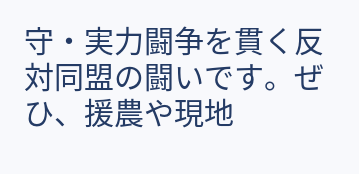守・実力闘争を貫く反対同盟の闘いです。ぜひ、援農や現地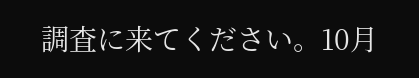調査に来てください。10月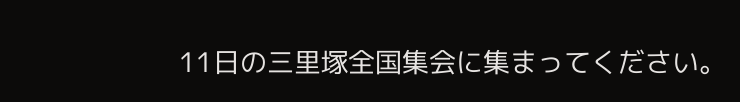11日の三里塚全国集会に集まってください。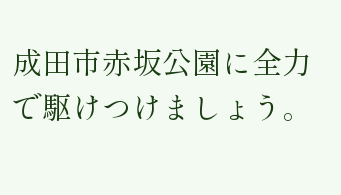成田市赤坂公園に全力で駆けつけましょう。